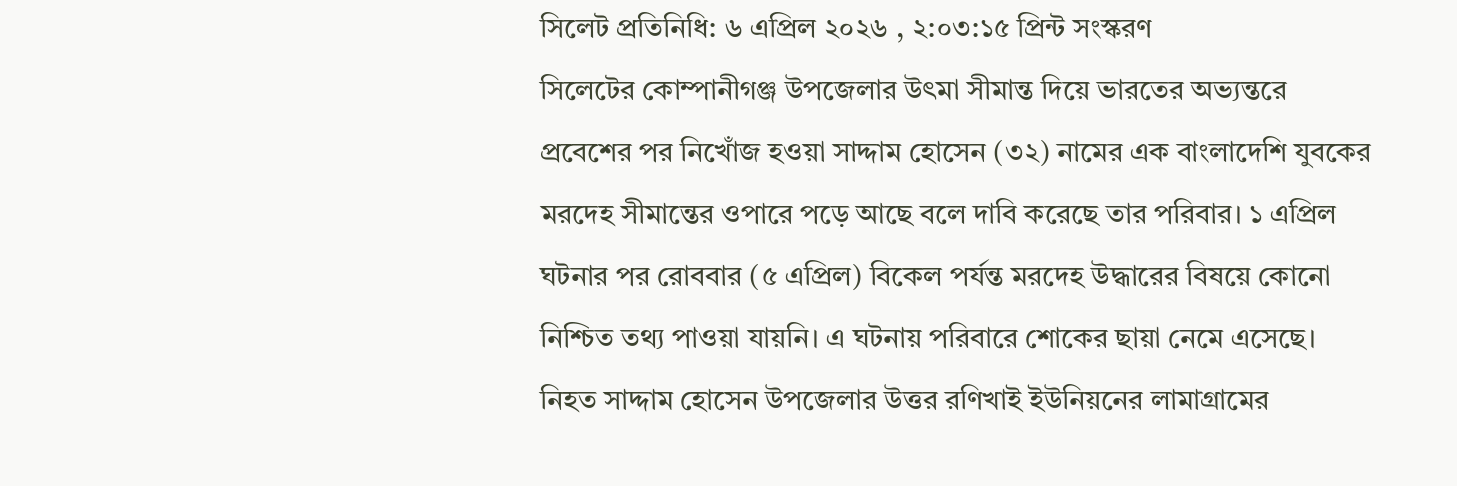সিলেট প্রতিনিধি: ৬ এপ্রিল ২০২৬ , ২:০৩:১৫ প্রিন্ট সংস্করণ
সিলেটের কোম্পানীগঞ্জ উপজেলার উৎমা সীমান্ত দিয়ে ভারতের অভ্যন্তরে প্রবেশের পর নিখোঁজ হওয়া সাদ্দাম হোসেন (৩২) নামের এক বাংলাদেশি যুবকের মরদেহ সীমান্তের ওপারে পড়ে আছে বলে দাবি করেছে তার পরিবার। ১ এপ্রিল ঘটনার পর রোববার (৫ এপ্রিল) বিকেল পর্যন্ত মরদেহ উদ্ধারের বিষয়ে কোনো নিশ্চিত তথ্য পাওয়া যায়নি। এ ঘটনায় পরিবারে শোকের ছায়া নেমে এসেছে।
নিহত সাদ্দাম হোসেন উপজেলার উত্তর রণিখাই ইউনিয়নের লামাগ্রামের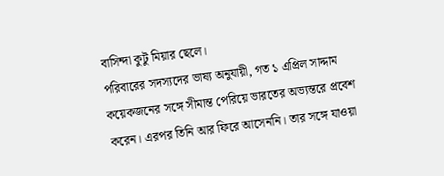বাসিন্দা কুটু মিয়ার ছেলে।
পরিবারের সদস্যদের ভাষ্য অনুযায়ী, গত ১ এপ্রিল সাদ্দাম কয়েকজনের সঙ্গে সীমান্ত পেরিয়ে ভারতের অভ্যন্তরে প্রবেশ করেন। এরপর তিনি আর ফিরে আসেননি। তার সঙ্গে যাওয়া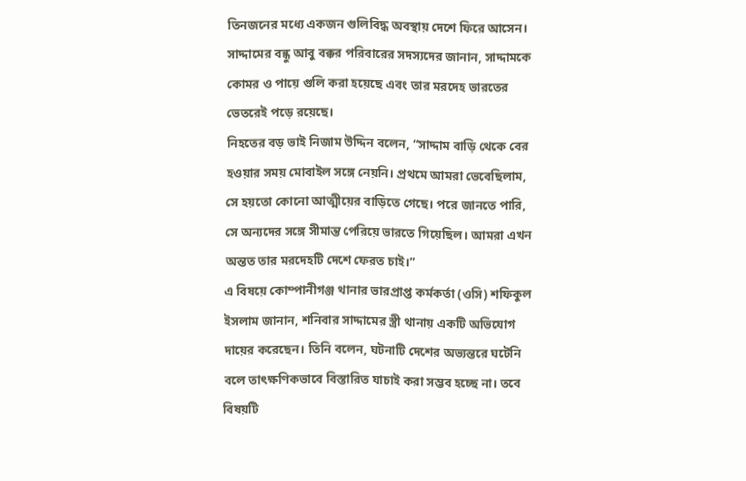তিনজনের মধ্যে একজন গুলিবিদ্ধ অবস্থায় দেশে ফিরে আসেন। সাদ্দামের বন্ধু আবু বক্কর পরিবারের সদস্যদের জানান, সাদ্দামকে কোমর ও পায়ে গুলি করা হয়েছে এবং তার মরদেহ ভারতের ভেতরেই পড়ে রয়েছে।
নিহতের বড় ভাই নিজাম উদ্দিন বলেন, “সাদ্দাম বাড়ি থেকে বের হওয়ার সময় মোবাইল সঙ্গে নেয়নি। প্রথমে আমরা ভেবেছিলাম, সে হয়তো কোনো আত্মীয়ের বাড়িতে গেছে। পরে জানতে পারি, সে অন্যদের সঙ্গে সীমান্ত পেরিয়ে ভারতে গিয়েছিল। আমরা এখন অন্তত তার মরদেহটি দেশে ফেরত চাই।”
এ বিষয়ে কোম্পানীগঞ্জ থানার ভারপ্রাপ্ত কর্মকর্তা (ওসি) শফিকুল ইসলাম জানান, শনিবার সাদ্দামের স্ত্রী থানায় একটি অভিযোগ দায়ের করেছেন। তিনি বলেন, ঘটনাটি দেশের অভ্যন্তরে ঘটেনি বলে তাৎক্ষণিকভাবে বিস্তারিত যাচাই করা সম্ভব হচ্ছে না। তবে বিষয়টি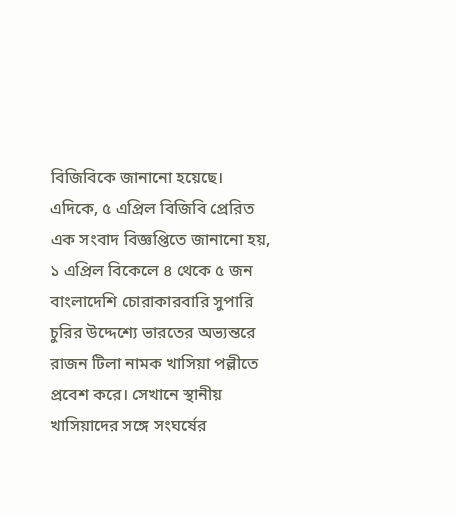বিজিবিকে জানানো হয়েছে।
এদিকে, ৫ এপ্রিল বিজিবি প্রেরিত এক সংবাদ বিজ্ঞপ্তিতে জানানো হয়, ১ এপ্রিল বিকেলে ৪ থেকে ৫ জন বাংলাদেশি চোরাকারবারি সুপারি চুরির উদ্দেশ্যে ভারতের অভ্যন্তরে রাজন টিলা নামক খাসিয়া পল্লীতে প্রবেশ করে। সেখানে স্থানীয় খাসিয়াদের সঙ্গে সংঘর্ষের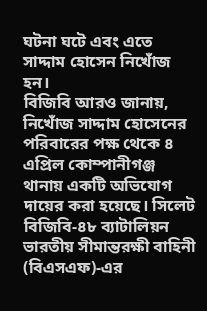ঘটনা ঘটে এবং এতে সাদ্দাম হোসেন নিখোঁজ হন।
বিজিবি আরও জানায়, নিখোঁজ সাদ্দাম হোসেনের পরিবারের পক্ষ থেকে ৪ এপ্রিল কোম্পানীগঞ্জ থানায় একটি অভিযোগ দায়ের করা হয়েছে। সিলেট বিজিবি-৪৮ ব্যাটালিয়ন ভারতীয় সীমান্তরক্ষী বাহিনী (বিএসএফ)-এর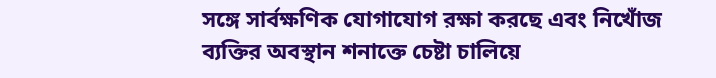সঙ্গে সার্বক্ষণিক যোগাযোগ রক্ষা করছে এবং নিখোঁজ ব্যক্তির অবস্থান শনাক্তে চেষ্টা চালিয়ে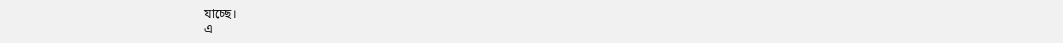যাচ্ছে।
এ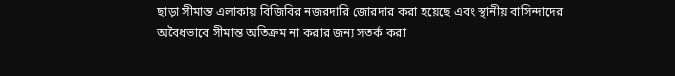ছাড়া সীমান্ত এলাকায় বিজিবির নজরদারি জোরদার করা হয়েছে এবং স্থানীয় বাসিন্দাদের অবৈধভাবে সীমান্ত অতিক্রম না করার জন্য সতর্ক করা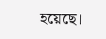হয়েছে।